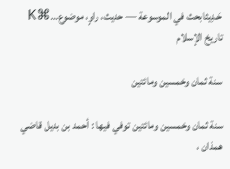حَـدِيثابحث في الموسوعة — حديث، راوٍ، موضوع…⌘K
تاريخ الإسلام

سنة ثمان وخمسين ومائتين

سنة ثمان وخمسين ومائتين توفي فيها : أحمد بن بديل قاضي همذان ،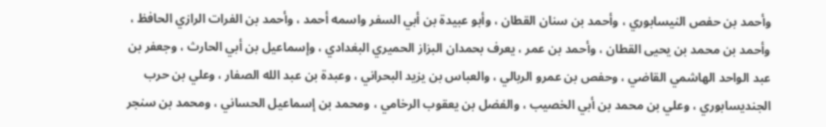وأحمد بن حفص النيسابوري ، وأحمد بن سنان القطان ، وأبو عبيدة بن أبي السفر واسمه أحمد ، وأحمد بن الفرات الرازي الحافظ ، وأحمد بن محمد بن يحيى القطان ، وأحمد بن عمر ، يعرف بحمدان البزاز الحميري البغدادي ، وإسماعيل بن أبي الحارث ، وجعفر بن عبد الواحد الهاشمي القاضي ، وحفص بن عمرو الربالي ، والعباس بن يزيد البحراني ، وعبدة بن عبد الله الصفار ، وعلي بن حرب الجنديسابوري ، وعلي بن محمد بن أبي الخصيب ، والفضل بن يعقوب الرخامي ، ومحمد بن إسماعيل الحساني ، ومحمد بن سنجر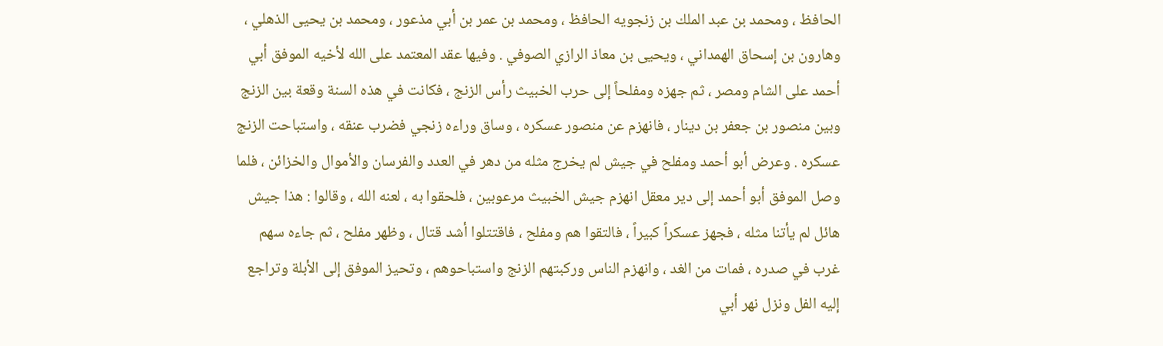الحافظ ، ومحمد بن عبد الملك بن زنجويه الحافظ ، ومحمد بن عمر بن أبي مذعور ، ومحمد بن يحيى الذهلي ، وهارون بن إسحاق الهمداني ، ويحيى بن معاذ الرازي الصوفي . وفيها عقد المعتمد على الله لأخيه الموفق أبي أحمد على الشام ومصر ، ثم جهزه ومفلحاً إلى حرب الخبيث رأس الزنج ، فكانت في هذه السنة وقعة بين الزنج وبين منصور بن جعفر بن دينار ، فانهزم عن منصور عسكره ، وساق وراءه زنجي فضرب عنقه ، واستباحت الزنج عسكره . وعرض أبو أحمد ومفلح في جيش لم يخرج مثله من دهر في العدد والفرسان والأموال والخزائن ، فلما وصل الموفق أبو أحمد إلى دير معقل انهزم جيش الخبيث مرعوبين ، فلحقوا به ، لعنه الله ، وقالوا : هذا جيش هائل لم يأتنا مثله ، فجهز عسكراً كبيراً ، فالتقوا هم ومفلح ، فاقتتلوا أشد قتال ، وظهر مفلح ، ثم جاءه سهم غرب في صدره ، فمات من الغد ، وانهزم الناس وركبتهم الزنج واستباحوهم ، وتحيز الموفق إلى الأبلة وتراجع إليه الفل ونزل نهر أبي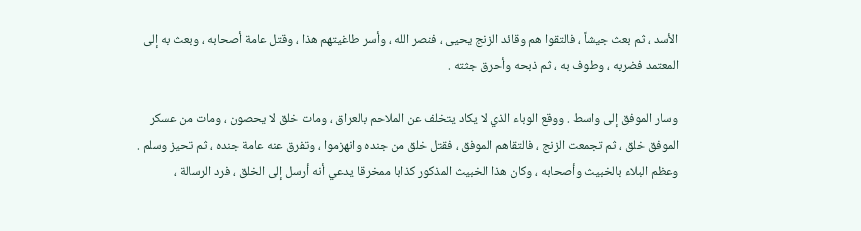الأسد ، ثم بعث جيشاً ، فالتقوا هم وقائد الزنج يحيى ، فنصر الله ، وأسر طاغيتهم هذا ، وقتل عامة أصحابه ، وبعث به إلى المعتمد فضربه ، وطوف به ، ثم ذبحه وأحرق جثته .

وسار الموفق إلى واسط . ووقع الوباء الذي لا يكاد يتخلف عن الملاحم بالعراق ، ومات خلق لا يحصون ، ومات من عسكر الموفق خلق ، ثم تجمعت الزنج ، فالتقاهم الموفق ، فقتل خلق من جنده وانهزموا ، وتفرق عنه عامة جنده ، ثم تحيز وسلم . وعظم البلاء بالخبيث وأصحابه ، وكان هذا الخبيث المذكور كذابا ممخرقا يدعي أنه أرسل إلى الخلق ، فرد الرسالة ،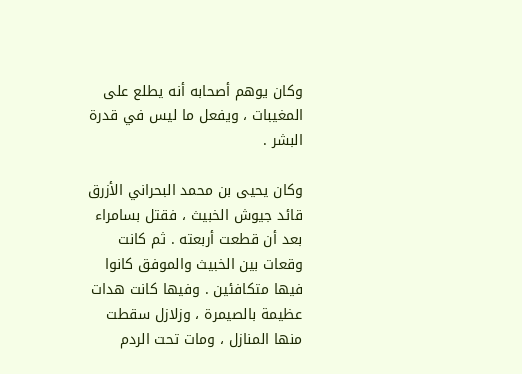وكان يوهم أصحابه أنه يطلع على المغيبات ، ويفعل ما ليس في قدرة البشر .

وكان يحيى بن محمد البحراني الأزرق قائد جيوش الخبيث ، فقتل بسامراء بعد أن قطعت أربعته . ثم كانت وقعات بين الخبيث والموفق كانوا فيها متكافئين . وفيها كانت هدات عظيمة بالصيمرة ، وزلازل سقطت منها المنازل ، ومات تحت الردم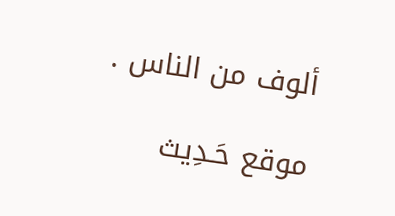ألوف من الناس .

موقع حَـدِيث